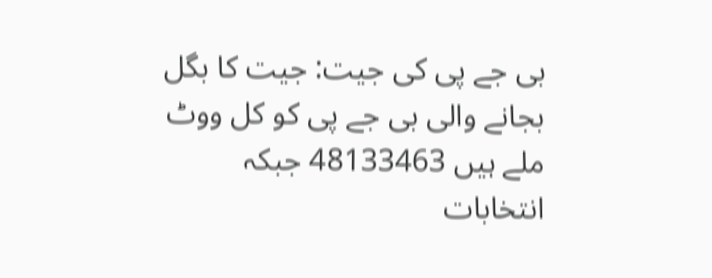بی جے پی کی جیت: جیت کا بگل بجانے والی بی جے پی کو کل ووٹ ملے ہیں 48133463 جبکہ انتخابات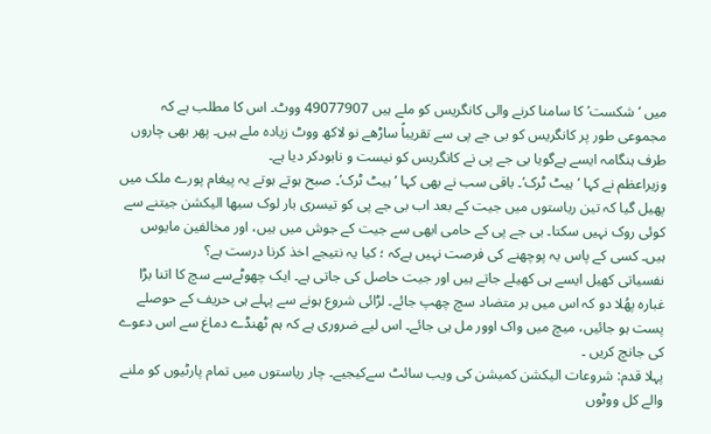میں ‘شکست’ کا سامنا کرنے والی کانگریس کو ملے ہیں 49077907 ووٹ۔ اس کا مطلب ہے کہ مجموعی طور پر کانگریس کو بی جے پی سے تقریباً ساڑھے نو لاکھ ووٹ زیادہ ملے ہیں۔ پھر بھی چاروں طرف ہنگامہ ایسے ہےگویا بی جے پی نے کانگریس کو نیست و نابودکر دیا ہے۔
وزیراعظم نے کہا ‘ہیٹ ٹرک’۔ باقی سب نے بھی کہا ‘ہیٹ ٹرک’۔ صبح ہوتے ہوتے یہ پیغام پورے ملک میں پھیل گیا کہ تین ریاستوں میں جیت کے بعد اب بی جے پی کو تیسری بار لوک سبھا الیکشن جیتنے سے کوئی روک نہیں سکتا۔ بی جے پی کے حامی ابھی سے جیت کے جوش میں ہیں، اور مخالفین مایوس ہیں۔ کسی کے پاس یہ پوچھنے کی فرصت نہیں ہےکہ ؛ کیا یہ نتیجے اخذ کرنا درست ہے؟
نفسیاتی کھیل ایسے ہی کھیلے جاتے ہیں اور جیت حاصل کی جاتی ہے۔ ایک چھوٹےسے سچ کا اتنا بڑا غبارہ پھُلا دو کہ اس میں ہر متضاد سچ چھپ جائے۔ لڑائی شروع ہونے سے پہلے ہی حریف کے حوصلے پست ہو جائیں، میچ میں واک اوور مل ہی جائے۔ اس لیے ضروری ہے کہ ہم ٹھنڈے دماغ سے اس دعوے کی جانچ کریں ۔
پہلا قدم: شروعات الیکشن کمیشن کی ویب سائٹ سےکیجیے۔ چار ریاستوں میں تمام پارٹیوں کو ملنے والے کل ووٹوں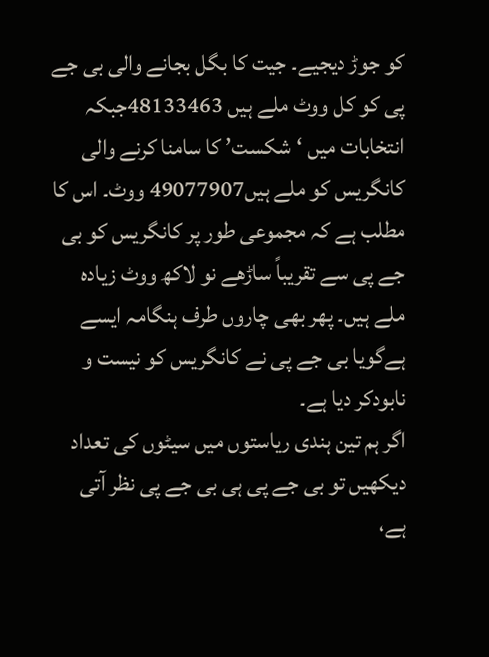کو جوڑ دیجیے۔ جیت کا بگل بجانے والی بی جے پی کو کل ووٹ ملے ہیں 48133463جبکہ انتخابات میں ‘شکست’ کا سامنا کرنے والی کانگریس کو ملے ہیں49077907 ووٹ۔ اس کا مطلب ہے کہ مجموعی طور پر کانگریس کو بی جے پی سے تقریباً ساڑھے نو لاکھ ووٹ زیادہ ملے ہیں۔ پھر بھی چاروں طرف ہنگامہ ایسے ہےگویا بی جے پی نے کانگریس کو نیست و نابودکر دیا ہے۔
اگر ہم تین ہندی ریاستوں میں سیٹوں کی تعداد دیکھیں تو بی جے پی ہی بی جے پی نظر آتی ہے،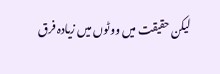لیکن حقیقت میں ووٹوں میں زیادہ فرق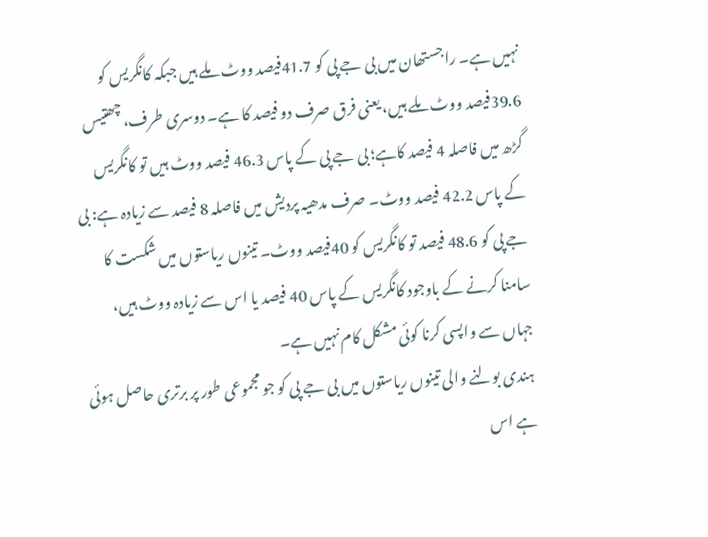نہیں ہے۔ راجستھان میں بی جے پی کو 41.7فیصد ووٹ ملے ہیں جبکہ کانگریس کو 39.6فیصد ووٹ ملے ہیں، یعنی فرق صرف دو فیصد کا ہے۔ دوسری طرف، چھتیس گڑھ میں فاصلہ 4 فیصد کاہے؛ بی جے پی کے پاس 46.3 فیصد ووٹ ہیں تو کانگریس کے پاس 42.2 فیصد ووٹ۔ صرف مدھیہ پردیش میں فاصلہ 8 فیصد سے زیادہ ہے: بی جے پی کو 48.6 فیصد تو کانگریس کو 40فیصد ووٹ۔ تینوں ریاستوں میں شکست کا سامنا کرنے کے باوجود کانگریس کے پاس 40 فیصد یا اس سے زیادہ ووٹ ہیں، جہاں سے واپسی کرنا کوئی مشکل کام نہیں ہے۔
ہندی بولنے والی تینوں ریاستوں میں بی جے پی کو جو مجموعی طور پر برتری حاصل ہوئی ہے اس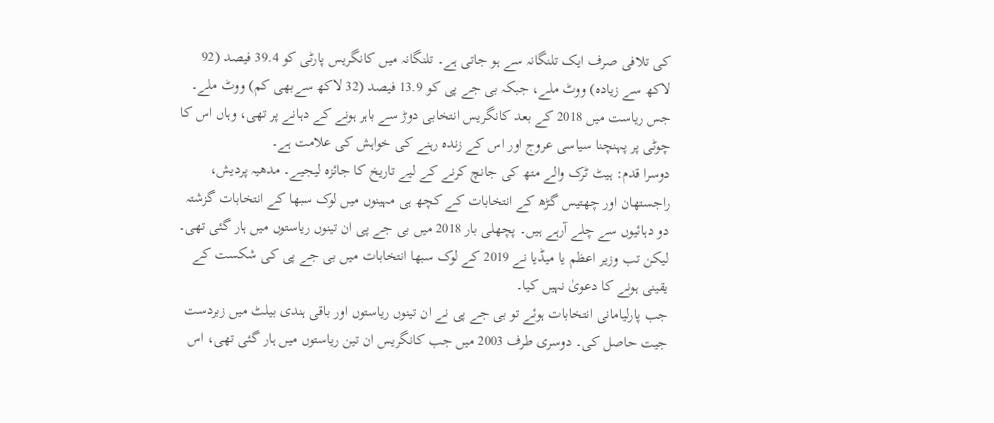کی تلافی صرف ایک تلنگانہ سے ہو جاتی ہے۔ تلنگانہ میں کانگریس پارٹی کو 39.4 فیصد (92 لاکھ سے زیادہ) ووٹ ملے، جبکہ بی جے پی کو 13.9 فیصد (32 لاکھ سےبھی کم) ووٹ ملے۔ جس ریاست میں 2018 کے بعد کانگریس انتخابی دوڑ سے باہر ہونے کے دہانے پر تھی، وہاں اس کا چوٹی پر پہنچنا سیاسی عروج اور اس کے زندہ رہنے کی خواہش کی علامت ہے۔
دوسرا قدم: ہیٹ ٹرک والے متھ کی جانچ کرنے کے لیے تاریخ کا جائزہ لیجیے۔ مدھیہ پردیش، راجستھان اور چھتیس گڑھ کے انتخابات کے کچھ ہی مہینوں میں لوک سبھا کے انتخابات گزشتہ دو دہائیوں سے چلے آرہے ہیں۔ پچھلی بار 2018 میں بی جے پی ان تینوں ریاستوں میں ہار گئی تھی۔ لیکن تب وزیر اعظم یا میڈیا نے 2019 کے لوک سبھا انتخابات میں بی جے پی کی شکست کے یقینی ہونے کا دعویٰ نہیں کیا۔
جب پارلیامانی انتخابات ہوئے تو بی جے پی نے ان تینوں ریاستوں اور باقی ہندی بیلٹ میں زبردست جیت حاصل کی۔ دوسری طرف 2003 میں جب کانگریس ان تین ریاستوں میں ہار گئی تھی، اس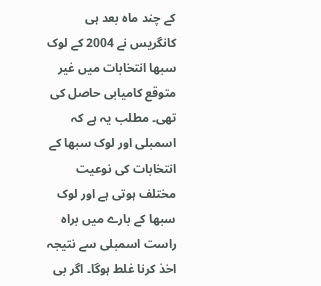کے چند ماہ بعد ہی کانگریس نے 2004 کے لوک سبھا انتخابات میں غیر متوقع کامیابی حاصل کی تھی۔ مطلب یہ ہے کہ اسمبلی اور لوک سبھا کے انتخابات کی نوعیت مختلف ہوتی ہے اور لوک سبھا کے بارے میں براہ راست اسمبلی سے نتیجہ اخذ کرنا غلط ہوگا۔ اگر بی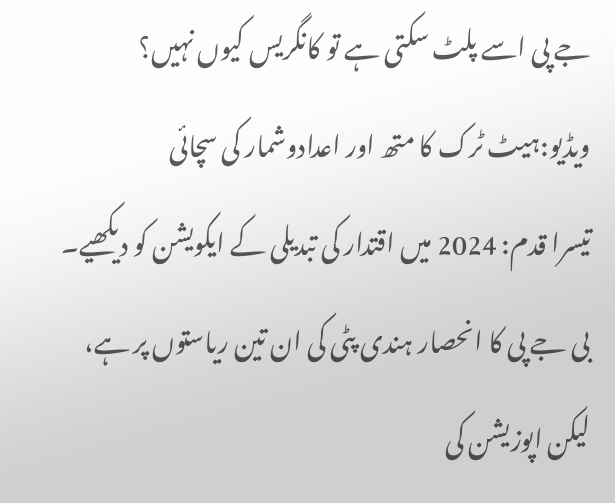جے پی اسے پلٹ سکتی ہے تو کانگریس کیوں نہیں؟
ویڈیو:ہیٹ ٹرک کا متھ اور اعدادوشمار کی سچائی
تیسرا قدم: 2024 میں اقتدار کی تبدیلی کے ایکویشن کو دیکھیے۔ بی جے پی کا انحصار ہندی پٹی کی ان تین ریاستوں پر ہے، لیکن اپوزیشن کی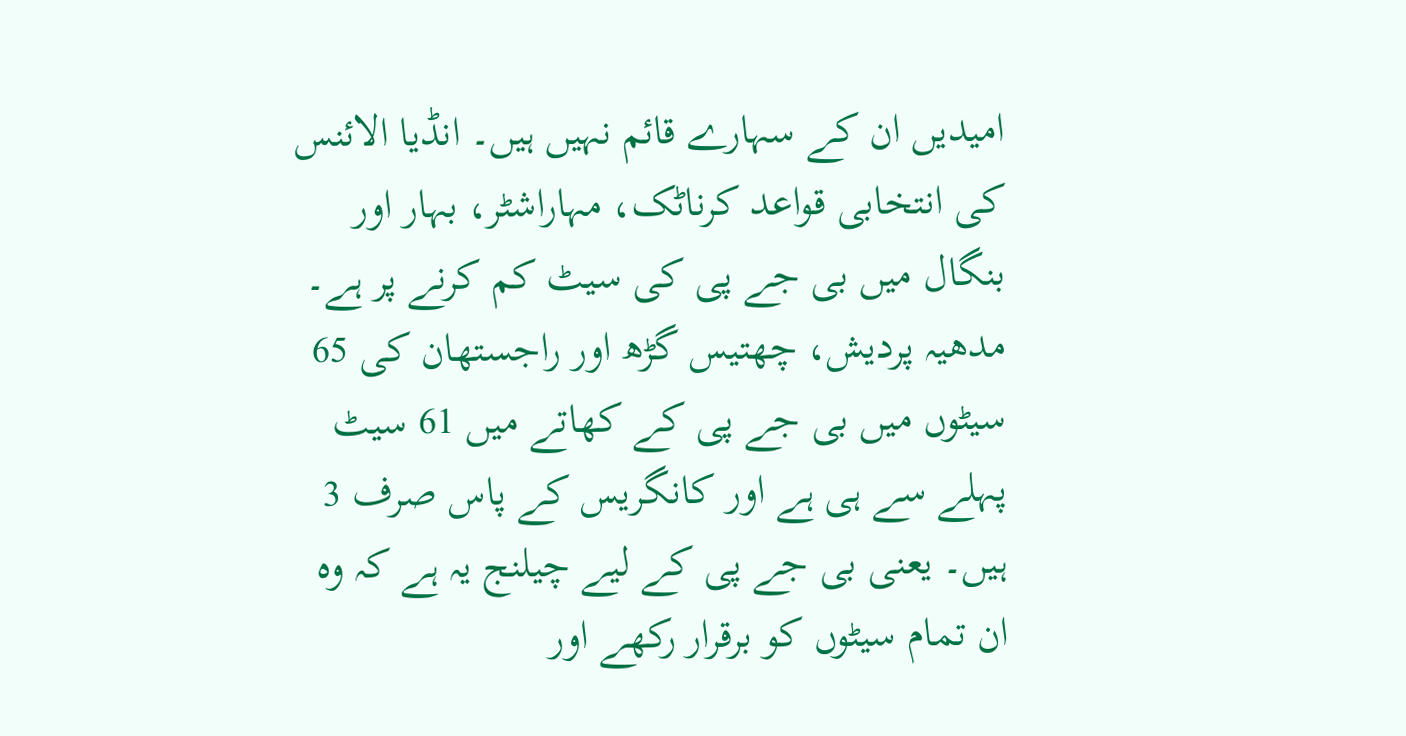امیدیں ان کے سہارے قائم نہیں ہیں۔ انڈیا الائنس کی انتخابی قواعد کرناٹک، مہاراشٹر، بہار اور بنگال میں بی جے پی کی سیٹ کم کرنے پر ہے۔ مدھیہ پردیش، چھتیس گڑھ اور راجستھان کی 65 سیٹوں میں بی جے پی کے کھاتے میں 61 سیٹ پہلے سے ہی ہے اور کانگریس کے پاس صرف 3 ہیں۔ یعنی بی جے پی کے لیے چیلنج یہ ہے کہ وہ ان تمام سیٹوں کو برقرار رکھے اور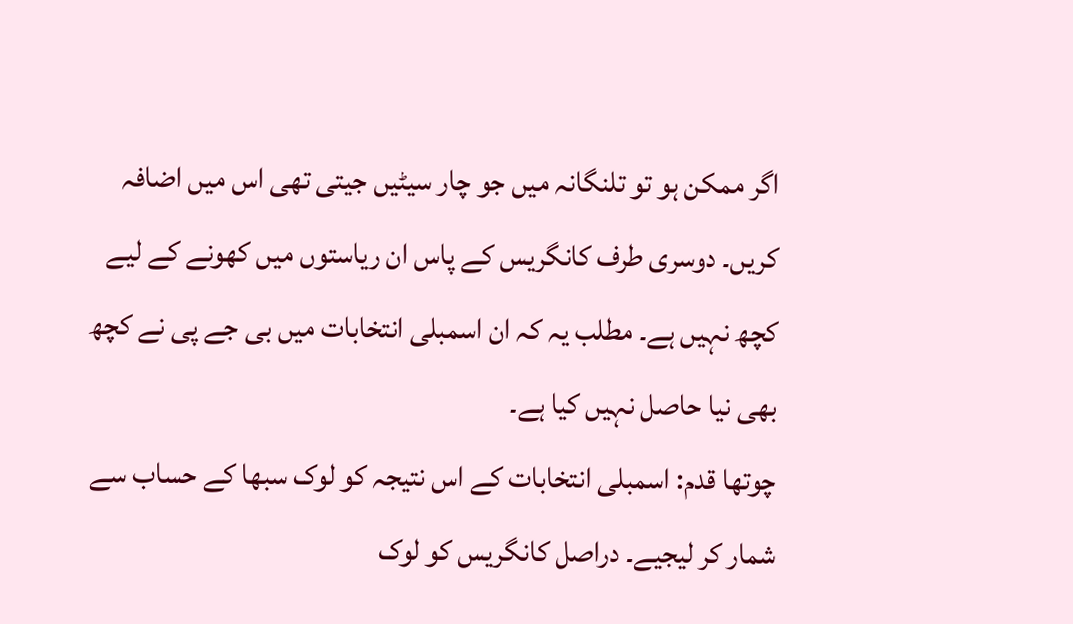اگر ممکن ہو تو تلنگانہ میں جو چار سیٹیں جیتی تھی اس میں اضافہ کریں۔ دوسری طرف کانگریس کے پاس ان ریاستوں میں کھونے کے لیے کچھ نہیں ہے۔ مطلب یہ کہ ان اسمبلی انتخابات میں بی جے پی نے کچھ بھی نیا حاصل نہیں کیا ہے۔
چوتھا قدم: اسمبلی انتخابات کے اس نتیجہ کو لوک سبھا کے حساب سے شمار کر لیجیے۔ دراصل کانگریس کو لوک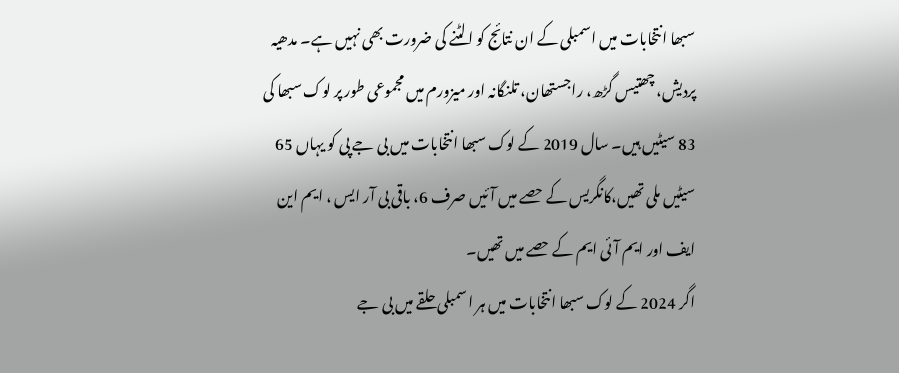سبھا انتخابات میں اسمبلی کے ان نتائج کو الٹنے کی ضرورت بھی نہیں ہے۔ مدھیہ پردیش، چھتیس گڑھ، راجستھان، تلنگانہ اور میزورم میں مجموعی طور پر لوک سبھا کی 83 سیٹیں ہیں۔ سال 2019 کے لوک سبھا انتخابات میں بی جے پی کو یہاں 65 سیٹیں ملی تھیں،کانگریس کے حصے میں آئیں صرف 6، باقی بی آر ایس ، ایم این ایف اور ایم آئی ایم کے حصے میں تھیں۔
اگر 2024 کے لوک سبھا انتخابات میں ہر اسمبلی حلقے میں بی جے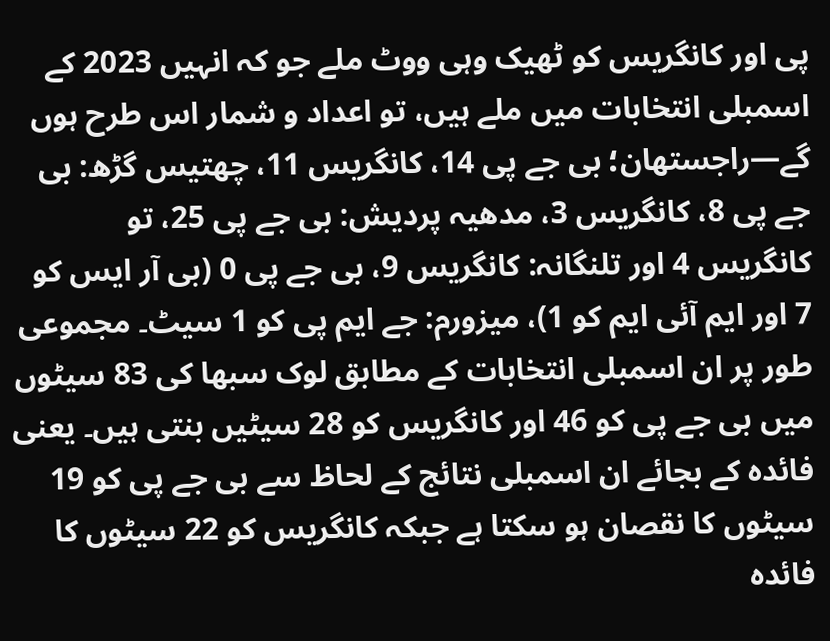پی اور کانگریس کو ٹھیک وہی ووٹ ملے جو کہ انہیں 2023 کے اسمبلی انتخابات میں ملے ہیں، تو اعداد و شمار اس طرح ہوں گے—راجستھان؛ بی جے پی 14، کانگریس 11، چھتیس گڑھ: بی جے پی 8، کانگریس 3، مدھیہ پردیش: بی جے پی 25، تو کانگریس 4 اور تلنگانہ: کانگریس 9، بی جے پی 0 (بی آر ایس کو 7 اور ایم آئی ایم کو 1)، میزورم: جے ایم پی کو 1 سیٹ۔ مجموعی طور پر ان اسمبلی انتخابات کے مطابق لوک سبھا کی 83 سیٹوں میں بی جے پی کو 46 اور کانگریس کو 28 سیٹیں بنتی ہیں۔ یعنی فائدہ کے بجائے ان اسمبلی نتائج کے لحاظ سے بی جے پی کو 19 سیٹوں کا نقصان ہو سکتا ہے جبکہ کانگریس کو 22 سیٹوں کا فائدہ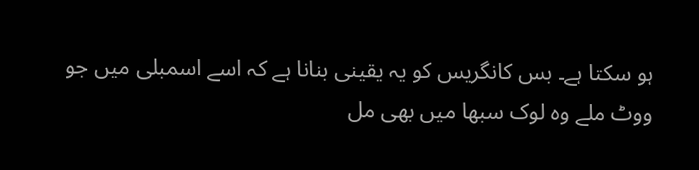ہو سکتا ہے۔ بس کانگریس کو یہ یقینی بنانا ہے کہ اسے اسمبلی میں جو ووٹ ملے وہ لوک سبھا میں بھی مل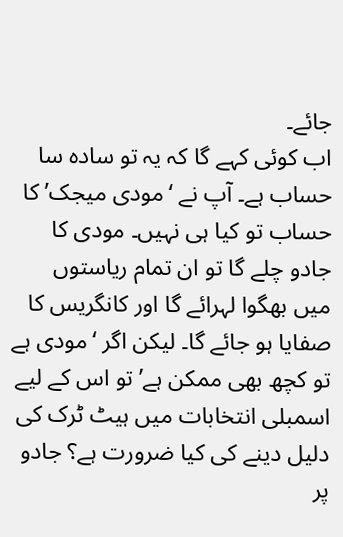جائے۔
اب کوئی کہے گا کہ یہ تو سادہ سا حساب ہے۔ آپ نے ‘مودی میجک’ کا حساب تو کیا ہی نہیں۔ مودی کا جادو چلے گا تو ان تمام ریاستوں میں بھگوا لہرائے گا اور کانگریس کا صفایا ہو جائے گا۔ لیکن اگر ‘مودی ہے تو کچھ بھی ممکن ہے’ تو اس کے لیے اسمبلی انتخابات میں ہیٹ ٹرک کی دلیل دینے کی کیا ضرورت ہے؟ جادو پر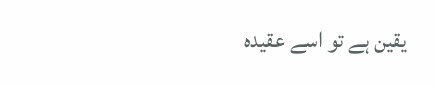یقین ہے تو اسے عقیدہ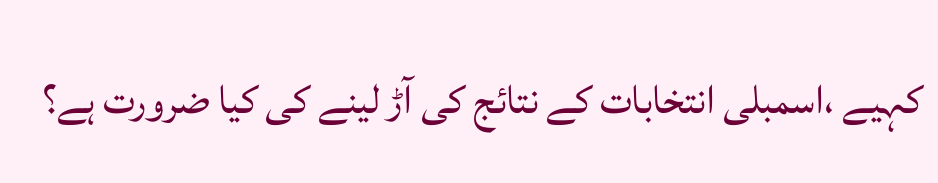کہیے ،اسمبلی انتخابات کے نتائج کی آڑ لینے کی کیا ضرورت ہے؟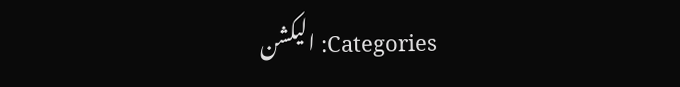Categories: الیکشن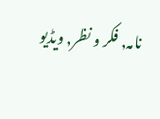نامہ, فکر و نظر, ویڈیو